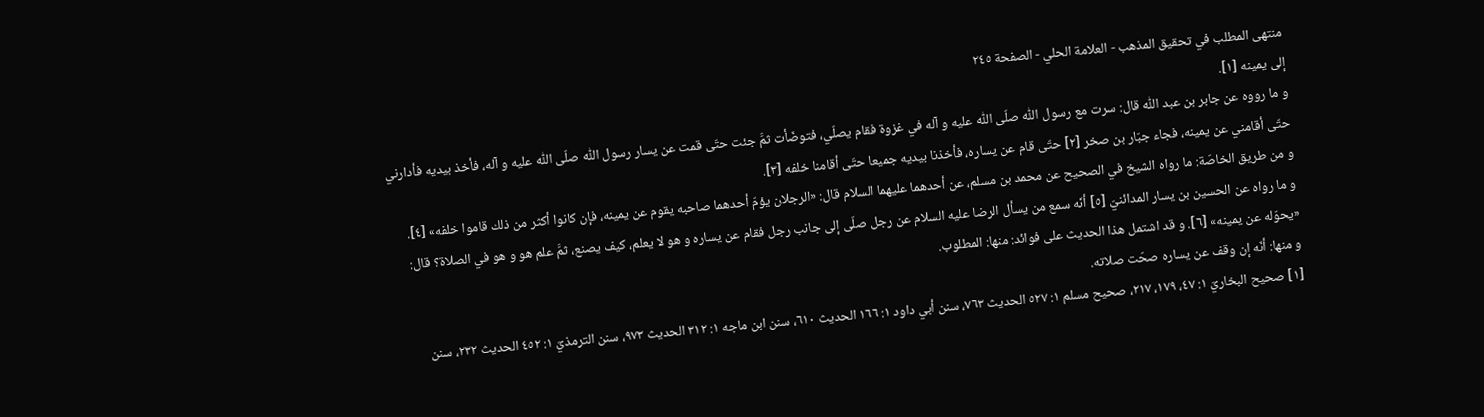منتهى المطلب في تحقيق المذهب - العلامة الحلي - الصفحة ٢٤٥
إلى يمينه [١].
و ما رووه عن جابر بن عبد اللّٰه قال: سرت مع رسول اللّٰه صلّى اللّٰه عليه و آله في غزوة فقام يصلّي، فتوضّأت ثمَّ جئت حتّى قمت عن يسار رسول اللّٰه صلّى اللّٰه عليه و آله، فأخذ بيديه فأدارني حتّى أقامني عن يمينه، فجاء جبّار بن صخر [٢] حتّى قام عن يساره، فأخذنا بيديه جميعا حتّى أقامنا خلفه [٣].
و من طريق الخاصّة: ما رواه الشيخ في الصحيح عن محمد بن مسلم، عن أحدهما عليهما السلام قال: «الرجلان يؤمّ أحدهما صاحبه يقوم عن يمينه، فإن كانوا أكثر من ذلك قاموا خلفه» [٤].
و ما رواه عن الحسين بن يسار المدائنيّ [٥] أنّه سمع من يسأل الرضا عليه السلام عن رجل صلّى إلى جانب رجل فقام عن يساره و هو لا يعلم، كيف يصنع، ثمَّ علم هو و هو في الصلاة؟ قال: «يحوّله عن يمينه» [٦]. و قد اشتمل هذا الحديث على فوائد: منها: المطلوب.
و منها: أنّه إن وقف عن يساره صحّت صلاته.
[١] صحيح البخاريّ ١: ٤٧، ١٧٩، ٢١٧، صحيح مسلم ١: ٥٢٧ الحديث ٧٦٣، سنن أبي داود ١: ١٦٦ الحديث ٦١٠، سنن ابن ماجه ١: ٣١٢ الحديث ٩٧٣، سنن الترمذيّ ١: ٤٥٢ الحديث ٢٣٢، سنن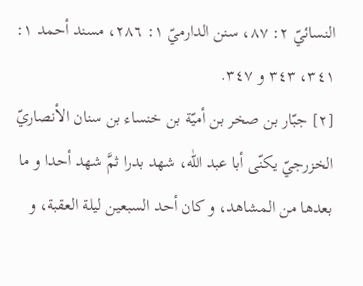النسائيّ ٢: ٨٧، سنن الدارميّ ١: ٢٨٦، مسند أحمد ١: ٣٤١، ٣٤٣ و ٣٤٧.
[٢] جبّار بن صخر بن أميّة بن خنساء بن سنان الأنصاريّ الخزرجيّ يكنّى أبا عبد اللّٰه، شهد بدرا ثمَّ شهد أحدا و ما بعدها من المشاهد، و كان أحد السبعين ليلة العقبة، و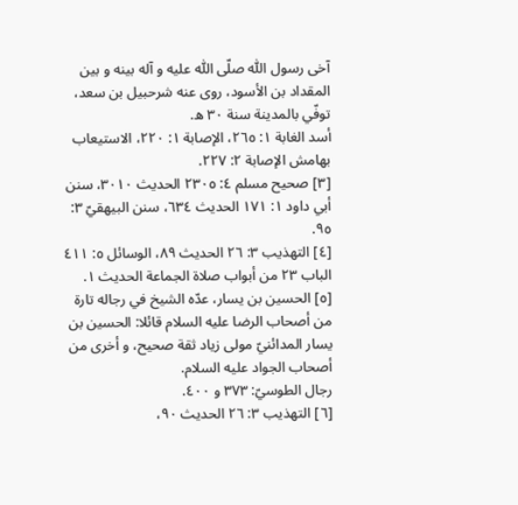آخى رسول اللّٰه صلّى اللّٰه عليه و آله بينه و بين المقداد بن الأسود، روى عنه شرحبيل بن سعد، توفّي بالمدينة سنة ٣٠ ه.
أسد الغابة ١: ٢٦٥، الإصابة ١: ٢٢٠، الاستيعاب بهامش الإصابة ٢: ٢٢٧.
[٣] صحيح مسلم ٤: ٢٣٠٥ الحديث ٣٠١٠، سنن أبي داود ١: ١٧١ الحديث ٦٣٤، سنن البيهقيّ ٣: ٩٥.
[٤] التهذيب ٣: ٢٦ الحديث ٨٩، الوسائل ٥: ٤١١ الباب ٢٣ من أبواب صلاة الجماعة الحديث ١.
[٥] الحسين بن يسار، عدّه الشيخ في رجاله تارة من أصحاب الرضا عليه السلام قائلا: الحسين بن يسار المدائنيّ مولى زياد ثقة صحيح، و أخرى من أصحاب الجواد عليه السلام.
رجال الطوسيّ: ٣٧٣ و ٤٠٠.
[٦] التهذيب ٣: ٢٦ الحديث ٩٠،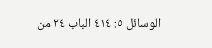الوسائل ٥: ٤١٤ الباب ٢٤ من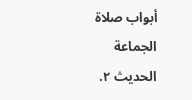أبواب صلاة الجماعة الحديث ٢.